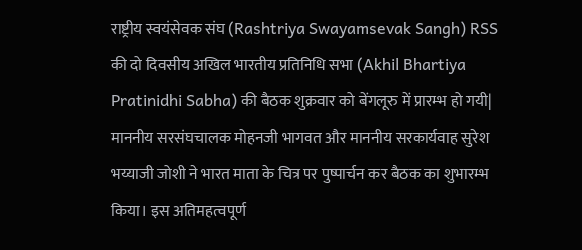राष्ट्रीय स्वयंसेवक संघ (Rashtriya Swayamsevak Sangh) RSS की दो दिवसीय अखिल भारतीय प्रतिनिधि सभा (Akhil Bhartiya Pratinidhi Sabha) की बैठक शुक्रवार को बेंगलूरु में प्रारम्भ हो गयी| माननीय सरसंघचालक मोहनजी भागवत और माननीय सरकार्यवाह सुरेश भय्याजी जोशी ने भारत माता के चित्र पर पुष्पार्चन कर बैठक का शुभारम्भ किया। इस अतिमहत्वपूर्ण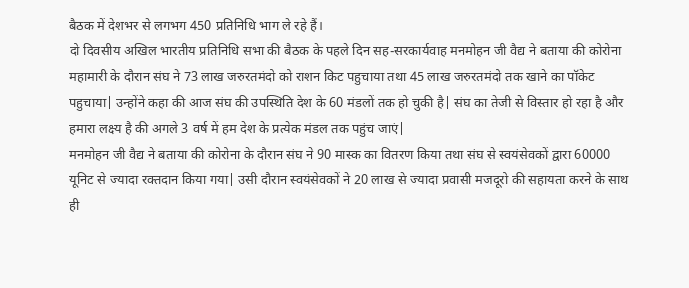बैठक में देशभर से लगभग 450 प्रतिनिधि भाग ले रहे हैं।
दो दिवसीय अखिल भारतीय प्रतिनिधि सभा की बैठक के पहले दिन सह-सरकार्यवाह मनमोहन जी वैद्य ने बताया की कोरोना महामारी के दौरान संघ ने 73 लाख जरुरतमंदो को राशन किट पहुचाया तथा 45 लाख जरुरतमंदो तक खाने का पॉकेट पहुचाया| उन्होंने कहा की आज संघ की उपस्थिति देश के 60 मंडलों तक हो चुकी है| संघ का तेजी से विस्तार हो रहा है और हमारा लक्ष्य है की अगले 3 वर्ष में हम देश के प्रत्येक मंडल तक पहुंच जाएं|
मनमोहन जी वैद्य ने बताया की कोरोना के दौरान संघ ने 90 मास्क का वितरण किया तथा संघ से स्वयंसेवकों द्वारा 60000 यूनिट से ज्यादा रक्तदान किया गया| उसी दौरान स्वयंसेवकों ने 20 लाख से ज्यादा प्रवासी मजदूरो की सहायता करने के साथ ही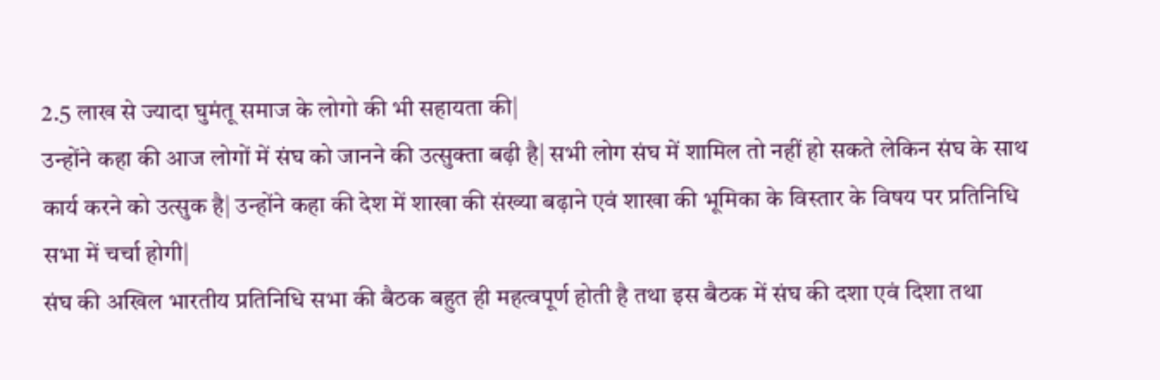2.5 लाख से ज्यादा घुमंतू समाज के लोगो की भी सहायता की|
उन्होंने कहा की आज लोगों में संघ को जानने की उत्सुक्ता बढ़ी है| सभी लोग संघ में शामिल तो नहीं हो सकते लेकिन संघ के साथ कार्य करने को उत्सुक है| उन्होंने कहा की देश में शाखा की संख्या बढ़ाने एवं शाखा की भूमिका के विस्तार के विषय पर प्रतिनिधि सभा में चर्चा होगी|
संघ की अखिल भारतीय प्रतिनिधि सभा की बैठक बहुत ही महत्वपूर्ण होती है तथा इस बैठक में संघ की दशा एवं दिशा तथा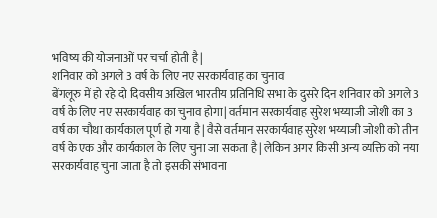भविष्य की योजनाओं पर चर्चा होती है|
शनिवार को अगले 3 वर्ष के लिए नए सरकार्यवाह का चुनाव
बेंगलूरु में हो रहे दो दिवसीय अखिल भारतीय प्रतिनिधि सभा के दुसरे दिन शनिवार को अगले 3 वर्ष के लिए नए सरकार्यवाह का चुनाव होगा| वर्तमान सरकार्यवाह सुरेश भय्याजी जोशी का 3 वर्ष का चौथा कार्यकाल पूर्ण हो गया है| वैसे वर्तमान सरकार्यवाह सुरेश भय्याजी जोशी को तीन वर्ष के एक और कार्यकाल के लिए चुना जा सकता है| लेकिन अगर किसी अन्य व्यक्ति को नया सरकार्यवाह चुना जाता है तो इसकी संभावना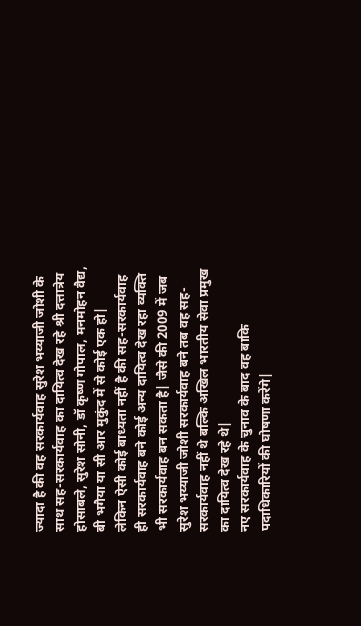ज्यादा है की वह सरकार्यवाह सुरेश भय्याजी जोशी के साथ सह-सरकार्यवाह का दायित्व देख रहे श्री दत्तात्रेय होसाबले, सुरेश सोनी, डॉ कृष्ण गोपाल, मनमोहन वैद्य, बी भगैया या सी आर मुकुंद में से कोई एक हो|
लेकिन ऐसी कोई बाध्यता नहीं है की सह-सरकार्यवाह ही सरकार्यवाह बने कोई अन्य दायित्व देख रहा व्यक्ति भी सरकार्यवाह बन सकता है| जैसे की 2009 में जब सुरेश भय्याजी जोशी सरकार्यवाह बने तब वह सह-सरकार्यवाह नहीं थे बल्कि अखिल भारतीय सेवा प्रमुख का दायित्व देख रहे थे|
नए सरकार्यवाह के चुनाव के बाद वह बाकि पदाधिकारियों की घोषणा करेंगे|